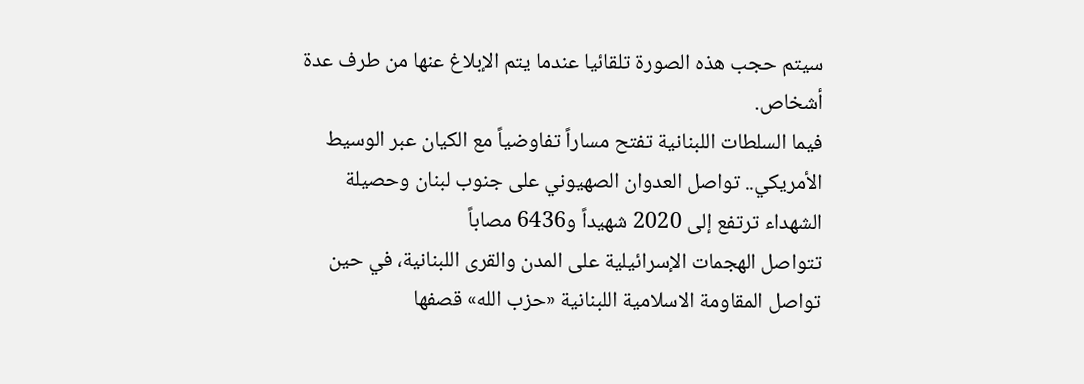سيتم حجب هذه الصورة تلقائيا عندما يتم الإبلاغ عنها من طرف عدة أشخاص.
فيما السلطات اللبنانية تفتح مساراً تفاوضياً مع الكيان عبر الوسيط الأمريكي.. تواصل العدوان الصهيوني على جنوب لبنان وحصيلة الشهداء ترتفع إلى 2020 شهيداً و6436 مصاباً
تتواصل الهجمات الإسرائيلية على المدن والقرى اللبنانية، في حين تواصل المقاومة الاسلامية اللبنانية «حزب الله» قصفها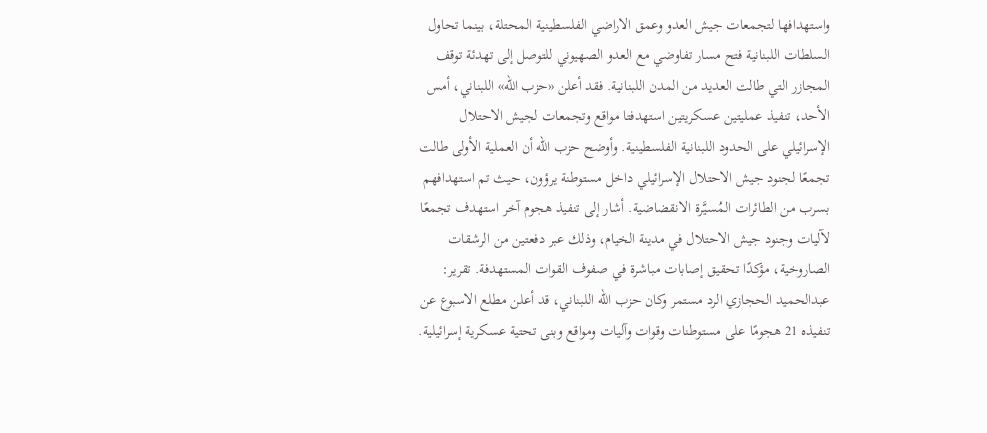واستهدافها لتجمعات جيش العدو وعمق الاراضي الفلسطينية المحتلة، بينما تحاول السلطات اللبنانية فتح مسار تفاوضي مع العدو الصهيوني للتوصل إلى تهدئة توقف المجازر التي طالت العديد من المدن اللبنانية. فقد أعلن «حزب الله» اللبناني، أمس الأحد، تنفيذ عمليتين عسكريتين استهدفتا مواقع وتجمعات لجيش الاحتلال الإسرائيلي على الحدود اللبنانية الفلسطينية. وأوضح حزب الله أن العملية الأولى طالت تجمعًا لجنود جيش الاحتلال الإسرائيلي داخل مستوطنة يرؤون، حيث تم استهدافهم بسرب من الطائرات المُسيَّرة الانقضاضية. أشار إلى تنفيذ هجوم آخر استهدف تجمعًا لآليات وجنود جيش الاحتلال في مدينة الخيام، وذلك عبر دفعتين من الرشقات الصاروخية، مؤكدًا تحقيق إصابات مباشرة في صفوف القوات المستهدفة. تقرير: عبدالحميد الحجازي الرد مستمر وكان حزب الله اللبناني، قد أعلن مطلع الاسبوع عن تنفيذه 21 هجومًا على مستوطنات وقوات وآليات ومواقع وبنى تحتية عسكرية إسرائيلية.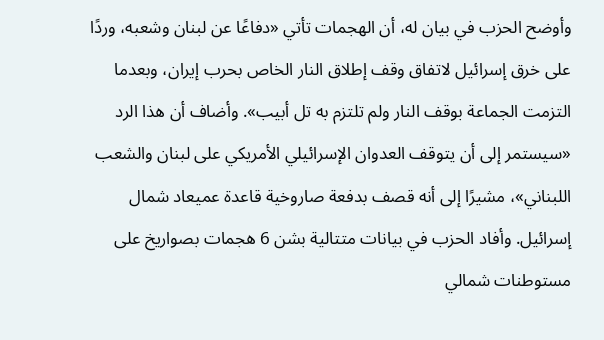وأوضح الحزب في بيان له، أن الهجمات تأتي «دفاعًا عن لبنان وشعبه، وردًا على خرق إسرائيل لاتفاق وقف إطلاق النار الخاص بحرب إيران، وبعدما التزمت الجماعة بوقف النار ولم تلتزم به تل أبيب». وأضاف أن هذا الرد «سيستمر إلى أن يتوقف العدوان الإسرائيلي الأمريكي على لبنان والشعب اللبناني»، مشيرًا إلى أنه قصف بدفعة صاروخية قاعدة عميعاد شمال إسرائيل. وأفاد الحزب في بيانات متتالية بشن 6 هجمات بصواريخ على مستوطنات شمالي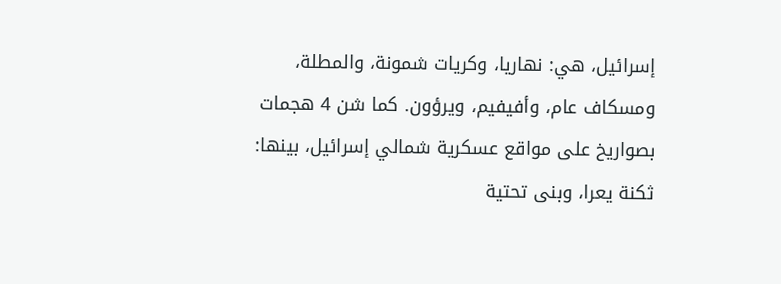إسرائيل، هي: نهاريا، وكريات شمونة، والمطلة، ومسكاف عام، وأفيفيم، ويرؤون. كما شن 4 هجمات بصواريخ على مواقع عسكرية شمالي إسرائيل، بينها: ثكنة يعرا، وبنى تحتية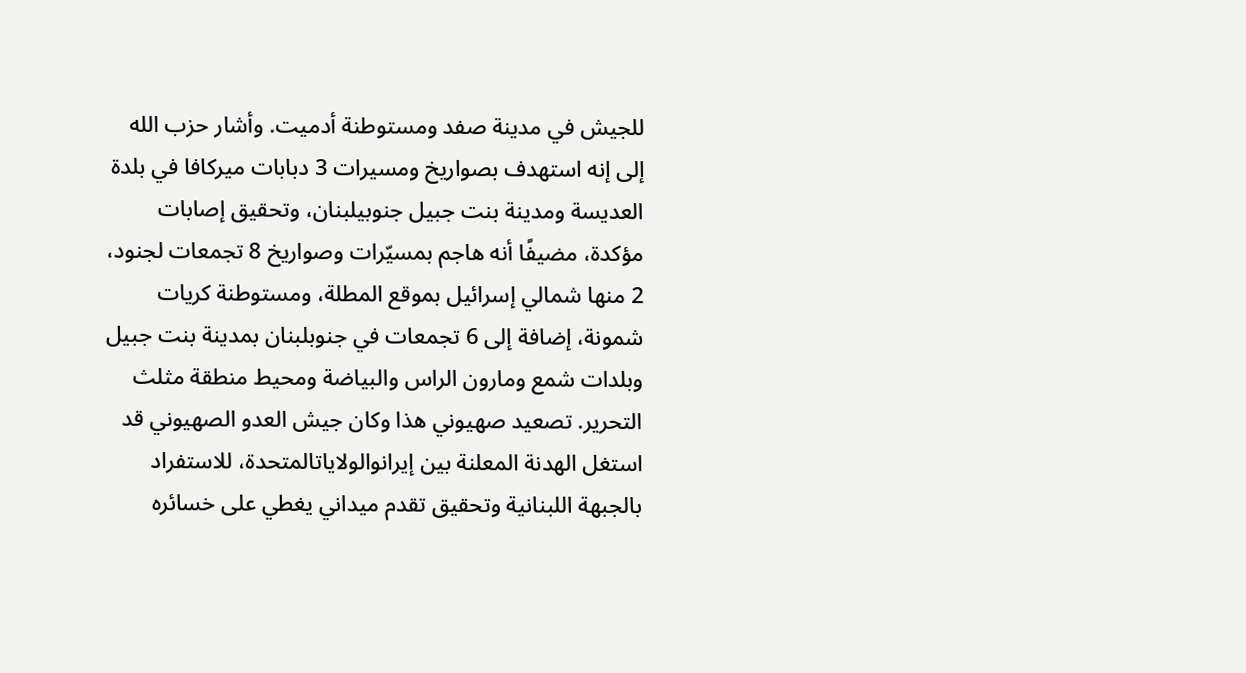للجيش في مدينة صفد ومستوطنة أدميت. وأشار حزب الله إلى إنه استهدف بصواريخ ومسيرات 3 دبابات ميركافا في بلدة العديسة ومدينة بنت جبيل جنوبيلبنان، وتحقيق إصابات مؤكدة، مضيفًا أنه هاجم بمسيّرات وصواريخ 8 تجمعات لجنود، 2 منها شمالي إسرائيل بموقع المطلة، ومستوطنة كريات شمونة، إضافة إلى 6 تجمعات في جنوبلبنان بمدينة بنت جبيل وبلدات شمع ومارون الراس والبياضة ومحيط منطقة مثلث التحرير. تصعيد صهيوني هذا وكان جيش العدو الصهيوني قد استغل الهدنة المعلنة بين إيرانوالولاياتالمتحدة، للاستفراد بالجبهة اللبنانية وتحقيق تقدم ميداني يغطي على خسائره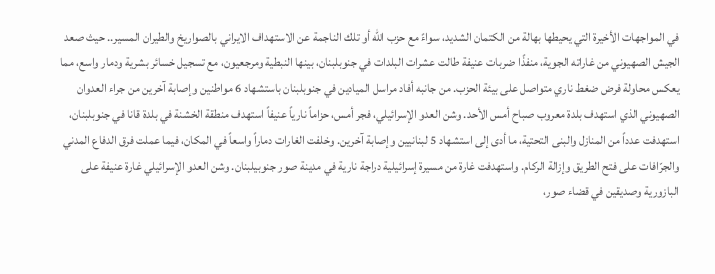في المواجهات الأخيرة التي يحيطها بهالة من الكتمان الشديد، سواءً مع حزب الله أو تلك الناجمة عن الاستهداف الايراني بالصواريخ والطيران المسير.. حيث صعد الجيش الصهيوني من غاراته الجوية، منفذًا ضربات عنيفة طالت عشرات البلدات في جنوبلبنان، بينها النبطية ومرجعيون، مع تسجيل خسائر بشرية ودمار واسع، مما يعكس محاولة فرض ضغط ناري متواصل على بيئة الحزب. من جانبه أفاد مراسل الميادين في جنوبلبنان باستشهاد 6 مواطنين وإصابة آخرين من جراء العدوان الصهيوني الذي استهدف بلدة معروب صباح أمس الأحد. وشن العدو الإسرائيلي، فجر أمس، حزاماً نارياً عنيفاً استهدف منطقة الخشنة في بلدة قانا في جنوبلبنان، استهدفت عدداً من المنازل والبنى التحتية، ما أدى إلى استشهاد 5 لبنانيين وإصابة آخرين. وخلفت الغارات دماراً واسعاً في المكان، فيما عملت فرق الدفاع المدني والجرّافات على فتح الطريق وإزالة الركام. واستهدفت غارة من مسيرة إسرائيلية دراجة نارية في مدينة صور جنوبيلبنان. وشن العدو الإسرائيلي غارة عنيفة على البازورية وصديقين في قضاء صور،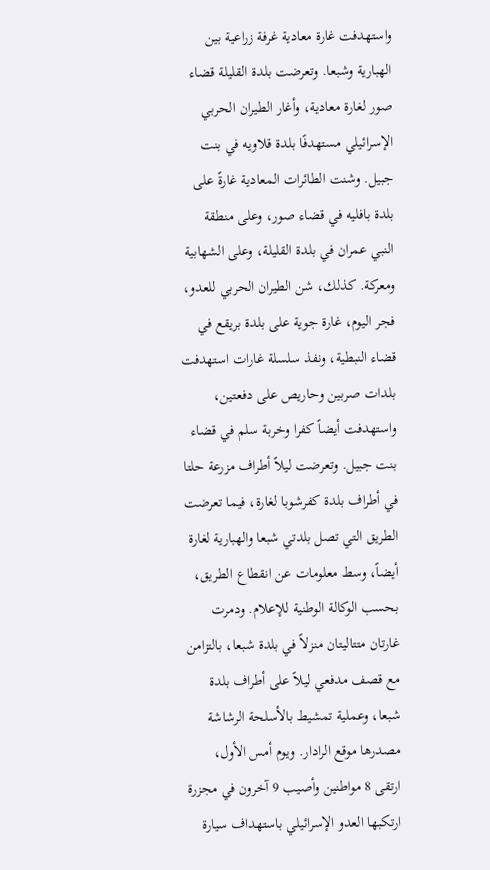واستهدفت غارة معادية غرفة زراعية بين الهبارية وشبعا. وتعرضت بلدة القليلة قضاء صور لغارة معادية، وأغار الطيران الحربي الإسرائيلي مستهدفًا بلدة قلاويه في بنت جبيل. وشنت الطائرات المعادية غارةً على بلدة بافليه في قضاء صور، وعلى منطقة النبي عمران في بلدة القليلة، وعلى الشهابية ومعركة. كذلك، شن الطيران الحربي للعدو، فجر اليوم، غارة جوية على بلدة بريقع في قضاء النبطية، ونفذ سلسلة غارات استهدفت بلدات صربين وحاريص على دفعتين، واستهدفت أيضاً كفرا وخربة سلم في قضاء بنت جبيل. وتعرضت ليلاً أطراف مزرعة حلتا في أطراف بلدة كفرشوبا لغارة، فيما تعرضت الطريق التي تصل بلدتي شبعا والهبارية لغارة أيضاً، وسط معلومات عن انقطاع الطريق، بحسب الوكالة الوطنية للإعلام. ودمرت غارتان متتاليتان منزلاً في بلدة شبعا، بالتزامن مع قصف مدفعي ليلاً على أطراف بلدة شبعا، وعملية تمشيط بالأسلحة الرشاشة مصدرها موقع الرادار. ويوم أمس الأول، ارتقى 8 مواطنين وأصيب 9 آخرون في مجزرة ارتكبها العدو الإسرائيلي باستهداف سيارة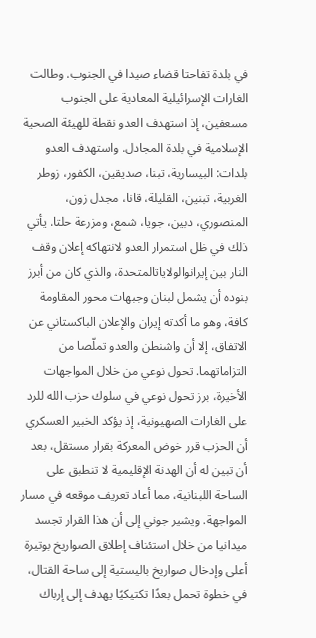في بلدة تفاحتا قضاء صيدا في الجنوب. وطالت الغارات الإسرائيلية المعادية على الجنوب مسعفين، إذ استهدف العدو نقطة للهيئة الصحية الإسلامية في بلدة المجادل. واستهدف العدو بلدات: البيسارية، تبنا، صديقين، الكفور، زوطر الغربية، تبنين، القليلة، قانا، مجدل زون، المنصوري، دبين، جويا، شمع، ومزرعة حلتا. يأتي ذلك في ظل استمرار العدو لانتهاكه إعلان وقف النار بين إيرانوالولاياتالمتحدة، والذي كان من أبرز بنوده أن يشمل لبنان وجبهات محور المقاومة كافة، وهو ما أكدته إيران والإعلان الباكستاني عن الاتفاق، إلا أن واشنطن والعدو تملّصا من التزاماتهما. تحول نوعي من خلال المواجهات الأخيرة، برز تحول نوعي في سلوك حزب الله للرد على الغارات الصهيونية، إذ يؤكد الخبير العسكري أن الحزب قرر خوض المعركة بقرار مستقل، بعد أن تبين له أن الهدنة الإقليمية لا تنطبق على الساحة اللبنانية، مما أعاد تعريف موقعه في مسار المواجهة. ويشير جوني إلى أن هذا القرار تجسد ميدانيا من خلال استئناف إطلاق الصواريخ بوتيرة أعلى وإدخال صواريخ باليستية إلى ساحة القتال، في خطوة تحمل بعدًا تكتيكيًا يهدف إلى إرباك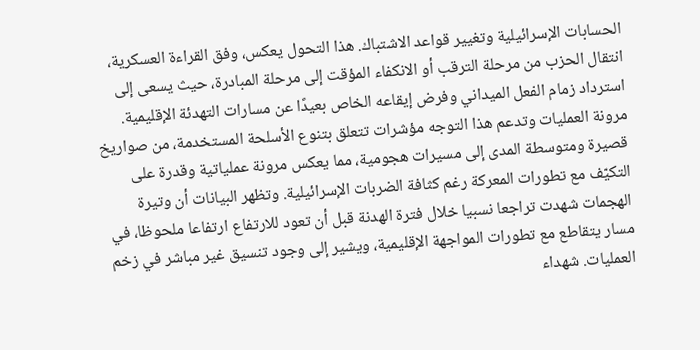الحسابات الإسرائيلية وتغيير قواعد الاشتباك. هذا التحول يعكس، وفق القراءة العسكرية، انتقال الحزب من مرحلة الترقب أو الانكفاء المؤقت إلى مرحلة المبادرة، حيث يسعى إلى استرداد زمام الفعل الميداني وفرض إيقاعه الخاص بعيدًا عن مسارات التهدئة الإقليمية. مرونة العمليات وتدعم هذا التوجه مؤشرات تتعلق بتنوع الأسلحة المستخدمة، من صواريخ قصيرة ومتوسطة المدى إلى مسيرات هجومية، مما يعكس مرونة عملياتية وقدرة على التكيّف مع تطورات المعركة رغم كثافة الضربات الإسرائيلية. وتظهر البيانات أن وتيرة الهجمات شهدت تراجعا نسبيا خلال فترة الهدنة قبل أن تعود للارتفاع ارتفاعا ملحوظا، في مسار يتقاطع مع تطورات المواجهة الإقليمية، ويشير إلى وجود تنسيق غير مباشر في زخم العمليات. شهداء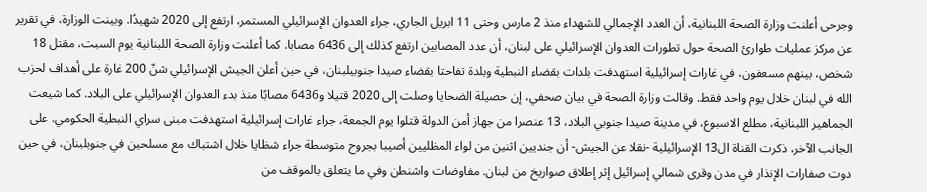وجرحى أعلنت وزارة الصحة اللبنانية، أن العدد الإجمالي للشهداء منذ 2 مارس وحتى 11 ابريل الجاري، جراء العدوان الإسرائيلي المستمر، ارتفع إلى 2020 شهيدًا. وبينت الوزارة، في تقرير عن مركز عمليات طوارئ الصحة حول تطورات العدوان الإسرائيلي على لبنان، أن عدد المصابين ارتفع كذلك إلى 6436 مصابا. كما أعلنت وزارة الصحة اللبنانية يوم السبت، مقتل 18 شخص، بينهم مسعفون، في غارات إسرائيلية استهدفت بلدات بقضاء النبطية وبلدة تفاحتا بقضاء صيدا جنوبيلبنان، في حين أعلن الجيش الإسرائيلي شنّ 200 غارة على أهداف لحزب الله في لبنان خلال يوم واحد فقط. وقالت وزارة الصحة في بيان صحفي، إن حصيلة الضحايا وصلت إلى 2020 قتيلا و6436 مصابًا منذ بدء العدوان الإسرائيلي على البلاد. كما شيعت الجماهير اللبنانية، مطلع الاسبوع، في مدينة صيدا جنوبي البلاد، 13 عنصرا من جهاز أمن الدولة قتلوا يوم الجمعة، جراء غارات إسرائيلية استهدفت مبنى سراي النبطية الحكومي. على الجانب الآخر، ذكرت القناة ال13 الإسرائيلية -نقلا عن الجيش- أن جنديين اثنين من لواء المظليين أصيبا بجروح متوسطة جراء شظايا خلال اشتباك مع مسلحين في جنوبلبنان، في حين دوت صفارات الإنذار في مدن وقرى شمالي إسرائيل إثر إطلاق صواريخ من لبنان. مفاوضات واشنطن وفي ما يتعلق بالموقف من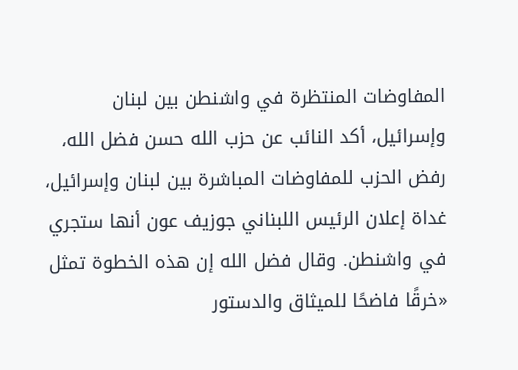المفاوضات المنتظرة في واشنطن بين لبنان وإسرائيل، أكد النائب عن حزب الله حسن فضل الله، رفض الحزب للمفاوضات المباشرة بين لبنان وإسرائيل، غداة إعلان الرئيس اللبناني جوزيف عون أنها ستجري في واشنطن. وقال فضل الله إن هذه الخطوة تمثل «خرقًا فاضحًا للميثاق والدستور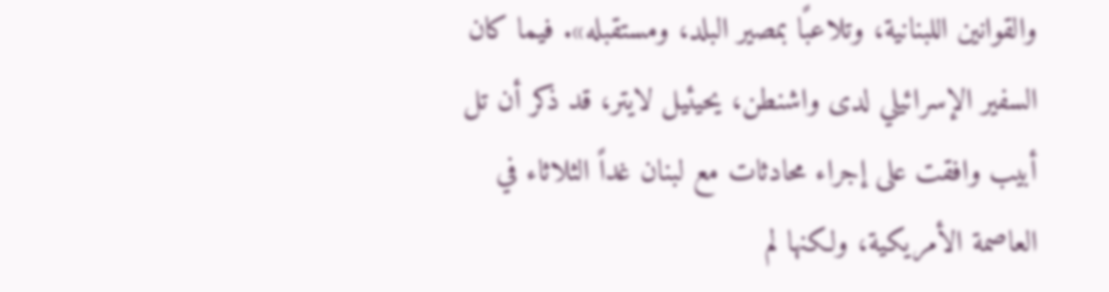والقوانين اللبنانية، وتلاعبًا بمصير البلد، ومستقبله». فيما كان السفير الإسرائيلي لدى واشنطن، يحيئيل لايتر، قد ذكر أن تل أبيب وافقت على إجراء محادثات مع لبنان غداً الثلاثاء في العاصمة الأمريكية، ولكنها لم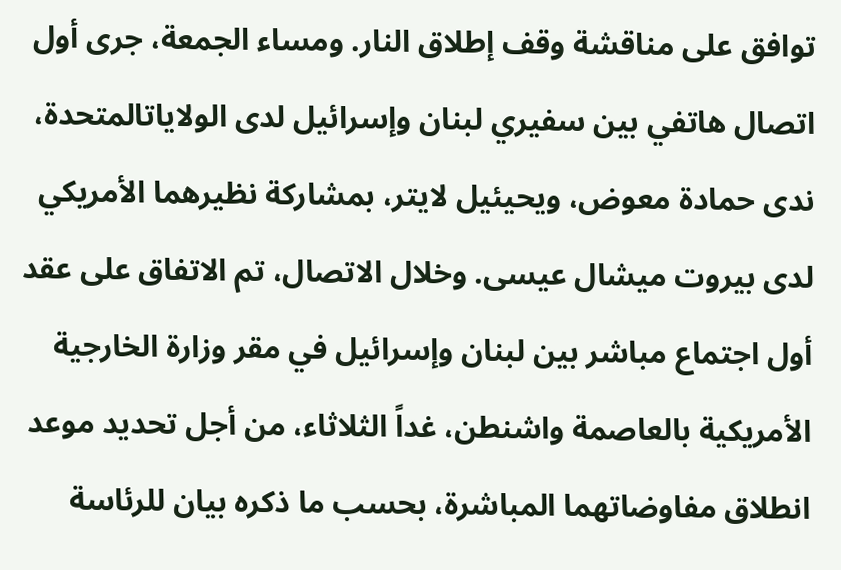توافق على مناقشة وقف إطلاق النار. ومساء الجمعة، جرى أول اتصال هاتفي بين سفيري لبنان وإسرائيل لدى الولاياتالمتحدة، ندى حمادة معوض، ويحيئيل لايتر، بمشاركة نظيرهما الأمريكي لدى بيروت ميشال عيسى. وخلال الاتصال، تم الاتفاق على عقد أول اجتماع مباشر بين لبنان وإسرائيل في مقر وزارة الخارجية الأمريكية بالعاصمة واشنطن، غداً الثلاثاء، من أجل تحديد موعد انطلاق مفاوضاتهما المباشرة، بحسب ما ذكره بيان للرئاسة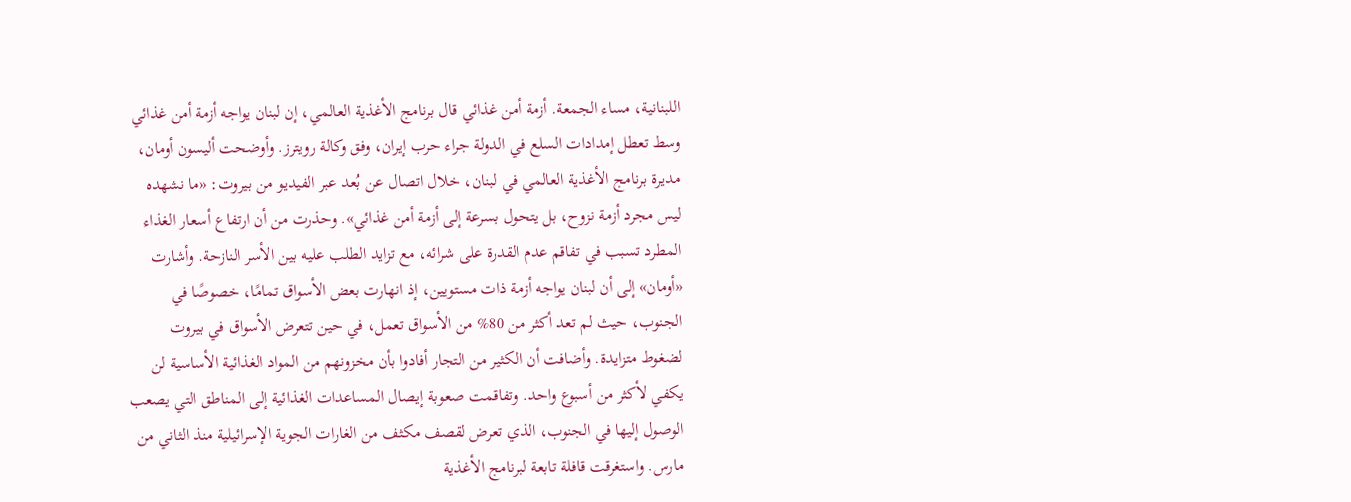اللبنانية، مساء الجمعة. أزمة أمن غذائي قال برنامج الأغذية العالمي، إن لبنان يواجه أزمة أمن غذائي وسط تعطل إمدادات السلع في الدولة جراء حرب إيران، وفق وكالة رويترز. وأوضحت أليسون أومان، مديرة برنامج الأغذية العالمي في لبنان، خلال اتصال عن بُعد عبر الفيديو من بيروت: «ما نشهده ليس مجرد أزمة نزوح، بل يتحول بسرعة إلى أزمة أمن غذائي». وحذرت من أن ارتفاع أسعار الغذاء المطرد تسبب في تفاقم عدم القدرة على شرائه، مع تزايد الطلب عليه بين الأسر النازحة. وأشارت «أومان» إلى أن لبنان يواجه أزمة ذات مستويين، إذ انهارت بعض الأسواق تمامًا، خصوصًا في الجنوب، حيث لم تعد أكثر من 80% من الأسواق تعمل، في حين تتعرض الأسواق في بيروت لضغوط متزايدة. وأضافت أن الكثير من التجار أفادوا بأن مخزونهم من المواد الغذائية الأساسية لن يكفي لأكثر من أسبوع واحد. وتفاقمت صعوبة إيصال المساعدات الغذائية إلى المناطق التي يصعب الوصول إليها في الجنوب، الذي تعرض لقصف مكثف من الغارات الجوية الإسرائيلية منذ الثاني من مارس. واستغرقت قافلة تابعة لبرنامج الأغذية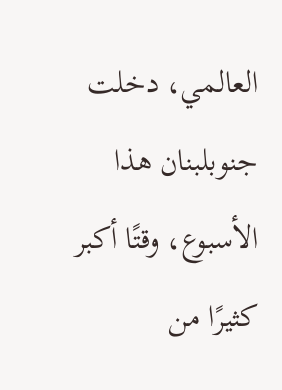العالمي، دخلت جنوبلبنان هذا الأسبوع، وقتًا أكبر كثيرًا من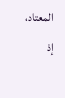المعتاد، إذ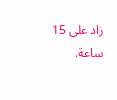زاد على 15 ساعة.